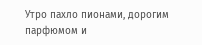Утро пахло пионами, дорогим парфюмом и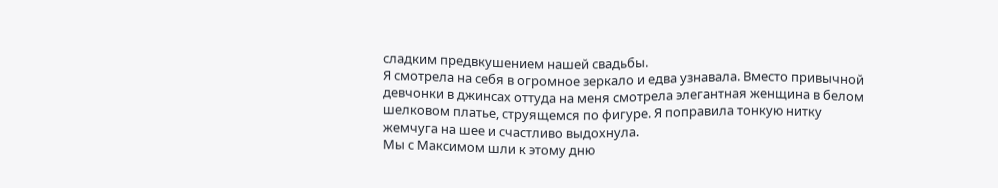сладким предвкушением нашей свадьбы.
Я смотрела на себя в огромное зеркало и едва узнавала. Вместо привычной девчонки в джинсах оттуда на меня смотрела элегантная женщина в белом шелковом платье, струящемся по фигуре. Я поправила тонкую нитку жемчуга на шее и счастливо выдохнула.
Мы с Максимом шли к этому дню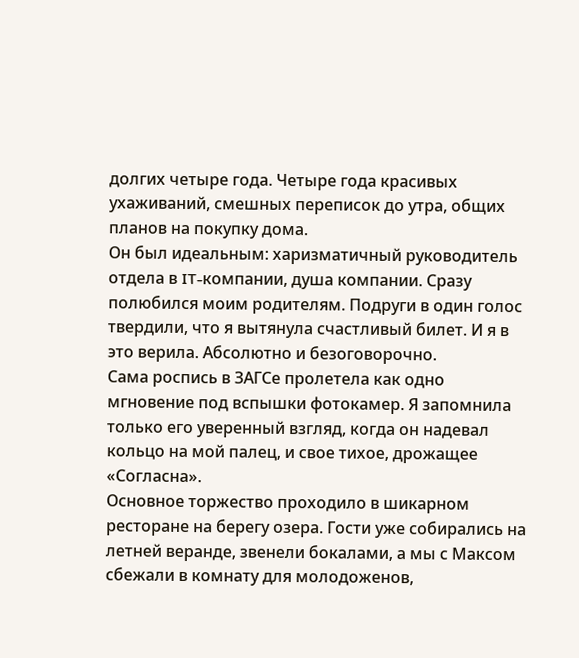долгих четыре года. Четыре года красивых ухаживаний, смешных переписок до утра, общих планов на покупку дома.
Он был идеальным: харизматичный руководитель отдела в IT-компании, душа компании. Сразу полюбился моим родителям. Подруги в один голос твердили, что я вытянула счастливый билет. И я в это верила. Абсолютно и безоговорочно.
Сама роспись в ЗАГСе пролетела как одно мгновение под вспышки фотокамер. Я запомнила только его уверенный взгляд, когда он надевал кольцо на мой палец, и свое тихое, дрожащее «Согласна».
Основное торжество проходило в шикарном ресторане на берегу озера. Гости уже собирались на летней веранде, звенели бокалами, а мы с Максом сбежали в комнату для молодоженов,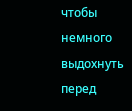чтобы немного выдохнуть перед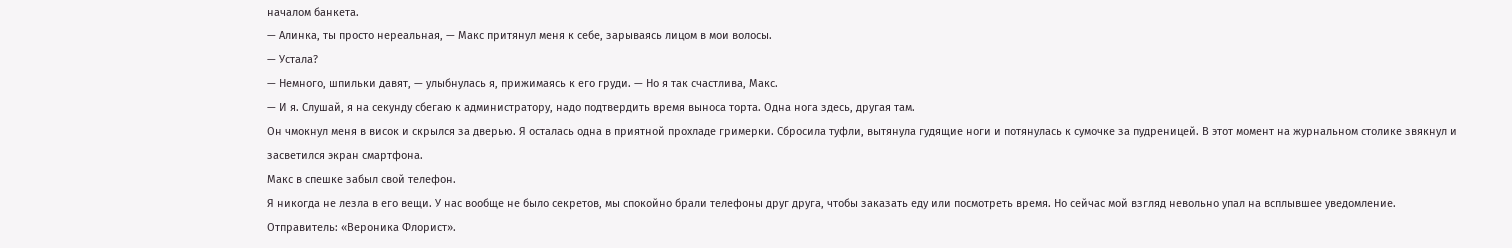началом банкета.
— Алинка, ты просто нереальная, — Макс притянул меня к себе, зарываясь лицом в мои волосы.
— Устала?
— Немного, шпильки давят, — улыбнулась я, прижимаясь к его груди. — Но я так счастлива, Макс.
— И я. Слушай, я на секунду сбегаю к администратору, надо подтвердить время выноса торта. Одна нога здесь, другая там.
Он чмокнул меня в висок и скрылся за дверью. Я осталась одна в приятной прохладе гримерки. Сбросила туфли, вытянула гудящие ноги и потянулась к сумочке за пудреницей. В этот момент на журнальном столике звякнул и засветился экран смартфона.
Макс в спешке забыл свой телефон.
Я никогда не лезла в его вещи. У нас вообще не было секретов, мы спокойно брали телефоны друг друга, чтобы заказать еду или посмотреть время. Но сейчас мой взгляд невольно упал на всплывшее уведомление. Отправитель: «Вероника Флорист».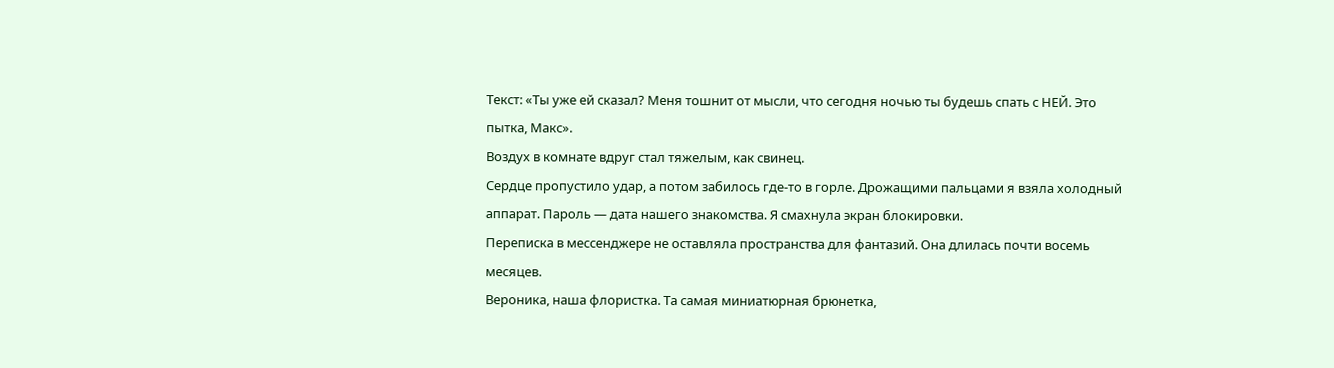Текст: «Ты уже ей сказал? Меня тошнит от мысли, что сегодня ночью ты будешь спать с НЕЙ. Это пытка, Макс».
Воздух в комнате вдруг стал тяжелым, как свинец.
Сердце пропустило удар, а потом забилось где-то в горле. Дрожащими пальцами я взяла холодный аппарат. Пароль — дата нашего знакомства. Я смахнула экран блокировки.
Переписка в мессенджере не оставляла пространства для фантазий. Она длилась почти восемь месяцев.
Вероника, наша флористка. Та самая миниатюрная брюнетка,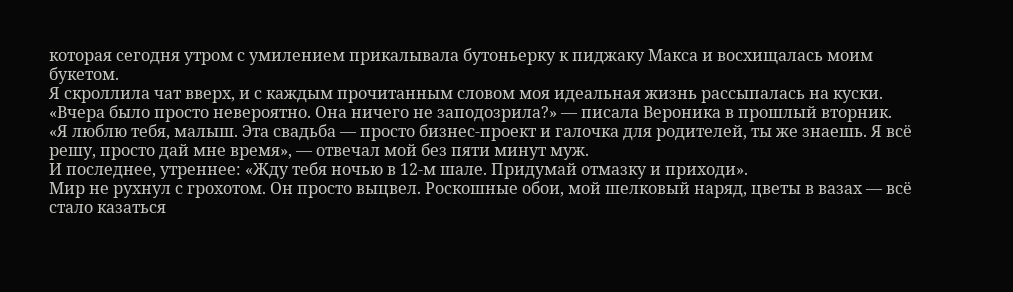которая сегодня утром с умилением прикалывала бутоньерку к пиджаку Макса и восхищалась моим букетом.
Я скроллила чат вверх, и с каждым прочитанным словом моя идеальная жизнь рассыпалась на куски.
«Вчера было просто невероятно. Она ничего не заподозрила?» — писала Вероника в прошлый вторник.
«Я люблю тебя, малыш. Эта свадьба — просто бизнес-проект и галочка для родителей, ты же знаешь. Я всё решу, просто дай мне время», — отвечал мой без пяти минут муж.
И последнее, утреннее: «Жду тебя ночью в 12-м шале. Придумай отмазку и приходи».
Мир не рухнул с грохотом. Он просто выцвел. Роскошные обои, мой шелковый наряд, цветы в вазах — всё стало казаться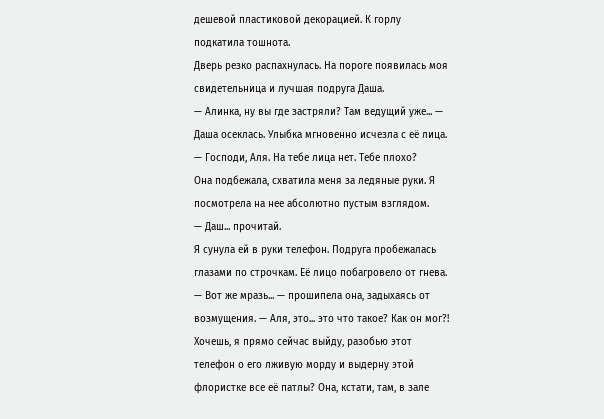дешевой пластиковой декорацией. К горлу подкатила тошнота.
Дверь резко распахнулась. На пороге появилась моя свидетельница и лучшая подруга Даша.
— Алинка, ну вы где застряли? Там ведущий уже... — Даша осеклась. Улыбка мгновенно исчезла с её лица. — Господи, Аля. На тебе лица нет. Тебе плохо?
Она подбежала, схватила меня за ледяные руки. Я посмотрела на нее абсолютно пустым взглядом.
— Даш... прочитай.
Я сунула ей в руки телефон. Подруга пробежалась глазами по строчкам. Её лицо побагровело от гнева.
— Вот же мразь... — прошипела она, задыхаясь от возмущения. — Аля, это... это что такое? Как он мог?! Хочешь, я прямо сейчас выйду, разобью этот телефон о его лживую морду и выдерну этой флористке все её патлы? Она, кстати, там, в зале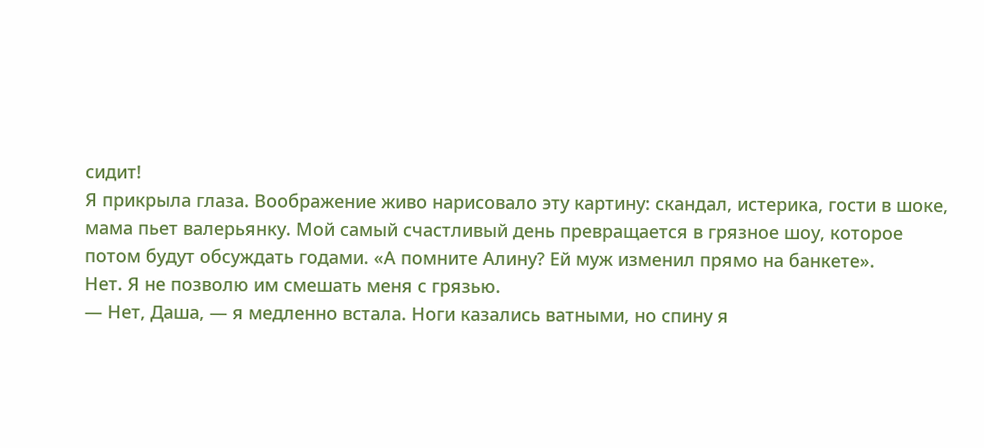сидит!
Я прикрыла глаза. Воображение живо нарисовало эту картину: скандал, истерика, гости в шоке, мама пьет валерьянку. Мой самый счастливый день превращается в грязное шоу, которое потом будут обсуждать годами. «А помните Алину? Ей муж изменил прямо на банкете».
Нет. Я не позволю им смешать меня с грязью.
— Нет, Даша, — я медленно встала. Ноги казались ватными, но спину я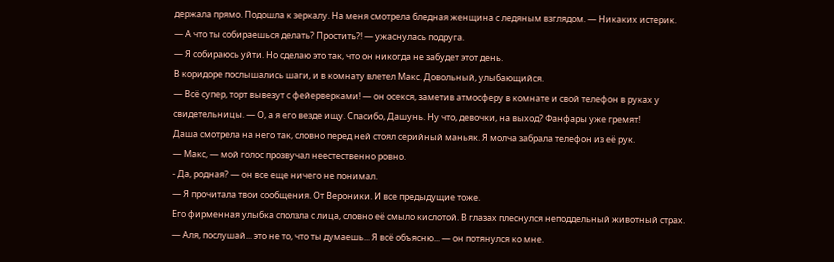держала прямо. Подошла к зеркалу. На меня смотрела бледная женщина с ледяным взглядом. — Никаких истерик.
— А что ты собираешься делать? Простить?! — ужаснулась подруга.
— Я собираюсь уйти. Но сделаю это так, что он никогда не забудет этот день.
В коридоре послышались шаги, и в комнату влетел Макс. Довольный, улыбающийся.
— Всё супер, торт вывезут с фейерверками! — он осекся, заметив атмосферу в комнате и свой телефон в руках у свидетельницы. — О, а я его везде ищу. Спасибо, Дашунь. Ну что, девочки, на выход? Фанфары уже гремят!
Даша смотрела на него так, словно перед ней стоял серийный маньяк. Я молча забрала телефон из её рук.
— Макс, — мой голос прозвучал неестественно ровно.
- Да, родная? — он все еще ничего не понимал.
— Я прочитала твои сообщения. От Вероники. И все предыдущие тоже.
Его фирменная улыбка сползла с лица, словно её смыло кислотой. В глазах плеснулся неподдельный животный страх.
— Аля, послушай... это не то, что ты думаешь... Я всё объясню... — он потянулся ко мне.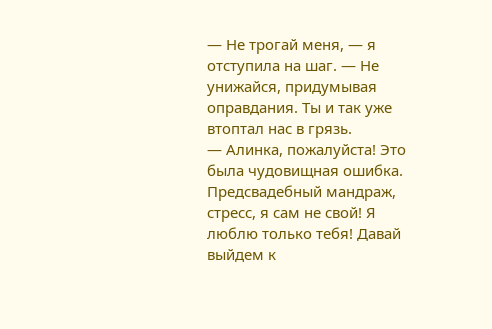— Не трогай меня, — я отступила на шаг. — Не унижайся, придумывая оправдания. Ты и так уже втоптал нас в грязь.
— Алинка, пожалуйста! Это была чудовищная ошибка. Предсвадебный мандраж, стресс, я сам не свой! Я люблю только тебя! Давай выйдем к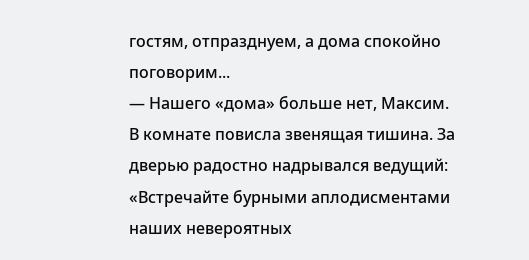гостям, отпразднуем, а дома спокойно поговорим...
— Нашего «дома» больше нет, Максим.
В комнате повисла звенящая тишина. За дверью радостно надрывался ведущий: «Встречайте бурными аплодисментами наших невероятных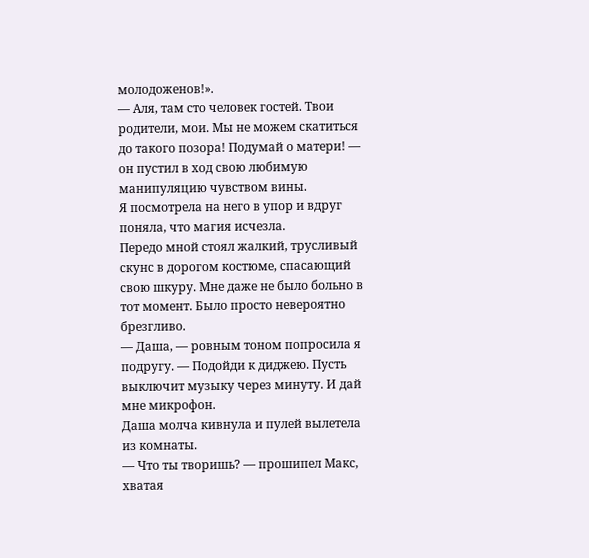молодоженов!».
— Аля, там сто человек гостей. Твои родители, мои. Мы не можем скатиться до такого позора! Подумай о матери! — он пустил в ход свою любимую манипуляцию чувством вины.
Я посмотрела на него в упор и вдруг поняла, что магия исчезла.
Передо мной стоял жалкий, трусливый скунс в дорогом костюме, спасающий свою шкуру. Мне даже не было больно в тот момент. Было просто невероятно брезгливо.
— Даша, — ровным тоном попросила я подругу. — Подойди к диджею. Пусть выключит музыку через минуту. И дай мне микрофон.
Даша молча кивнула и пулей вылетела из комнаты.
— Что ты творишь? — прошипел Макс, хватая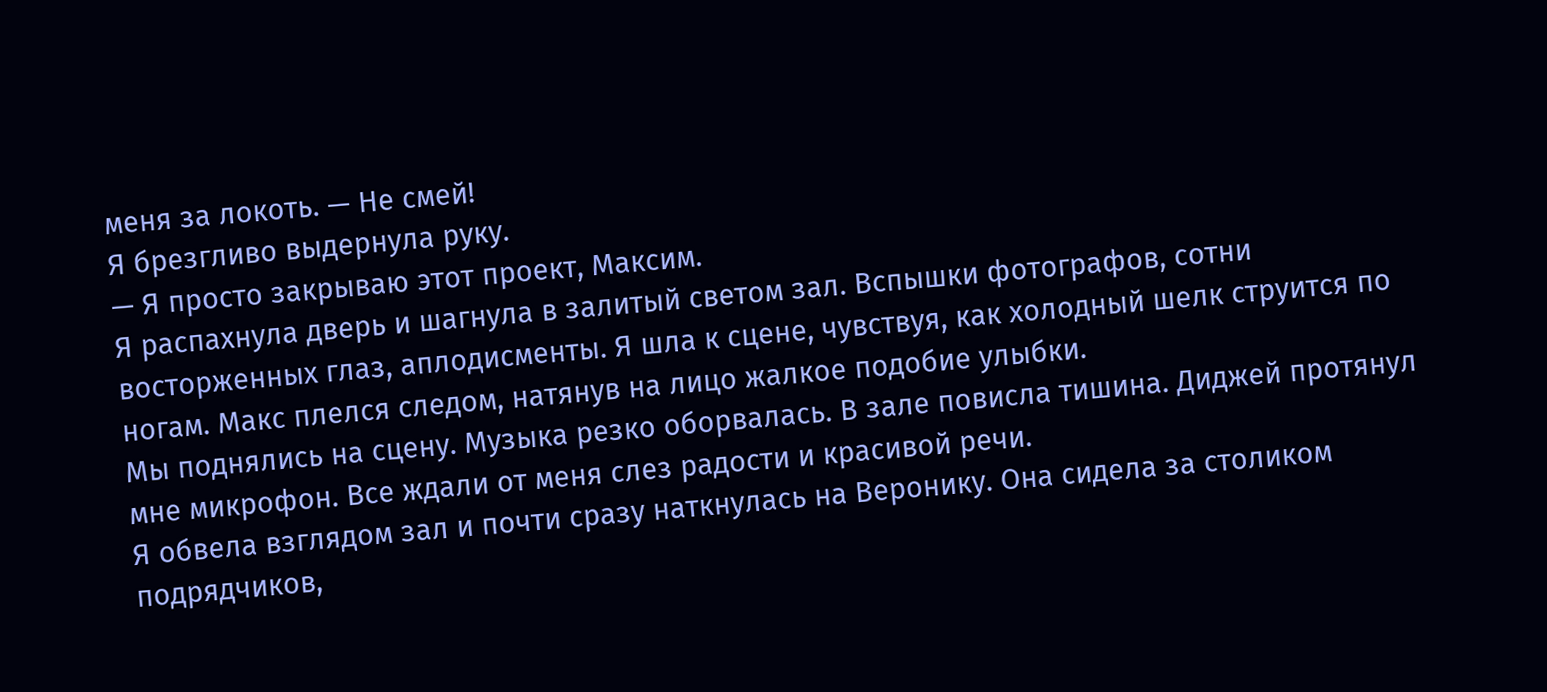меня за локоть. — Не смей!
Я брезгливо выдернула руку.
— Я просто закрываю этот проект, Максим.
Я распахнула дверь и шагнула в залитый светом зал. Вспышки фотографов, сотни восторженных глаз, аплодисменты. Я шла к сцене, чувствуя, как холодный шелк струится по ногам. Макс плелся следом, натянув на лицо жалкое подобие улыбки.
Мы поднялись на сцену. Музыка резко оборвалась. В зале повисла тишина. Диджей протянул мне микрофон. Все ждали от меня слез радости и красивой речи.
Я обвела взглядом зал и почти сразу наткнулась на Веронику. Она сидела за столиком подрядчиков,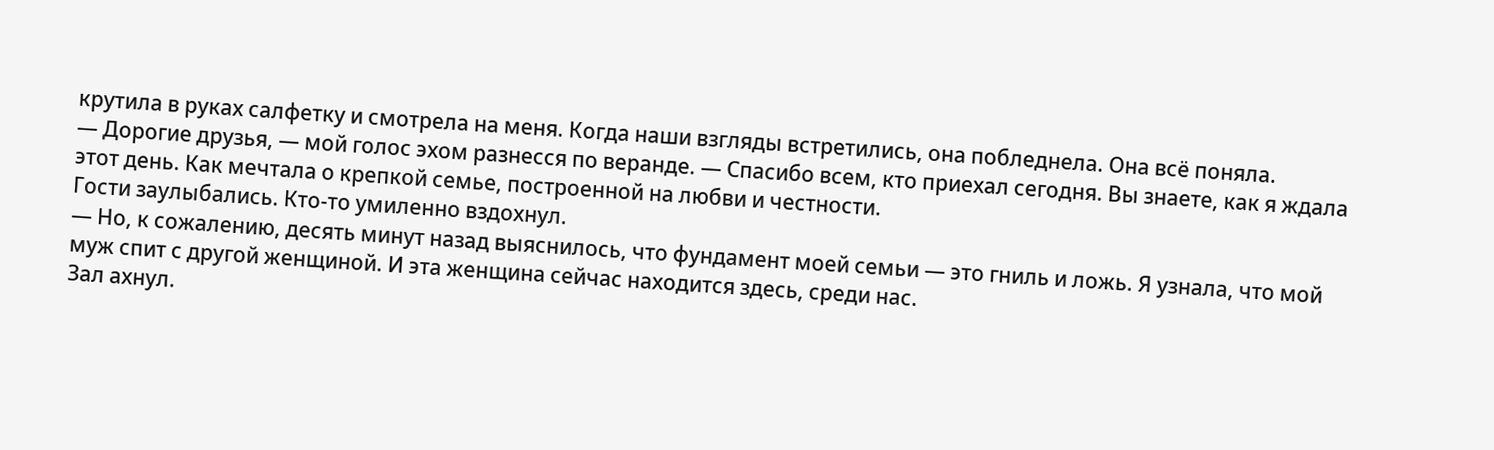крутила в руках салфетку и смотрела на меня. Когда наши взгляды встретились, она побледнела. Она всё поняла.
— Дорогие друзья, — мой голос эхом разнесся по веранде. — Спасибо всем, кто приехал сегодня. Вы знаете, как я ждала этот день. Как мечтала о крепкой семье, построенной на любви и честности.
Гости заулыбались. Кто-то умиленно вздохнул.
— Но, к сожалению, десять минут назад выяснилось, что фундамент моей семьи — это гниль и ложь. Я узнала, что мой муж спит с другой женщиной. И эта женщина сейчас находится здесь, среди нас.
Зал ахнул.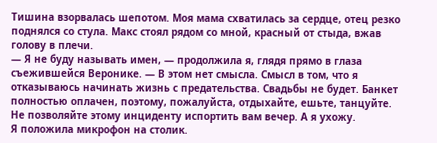Тишина взорвалась шепотом. Моя мама схватилась за сердце, отец резко поднялся со стула. Макс стоял рядом со мной, красный от стыда, вжав голову в плечи.
— Я не буду называть имен, — продолжила я, глядя прямо в глаза съежившейся Веронике. — В этом нет смысла. Смысл в том, что я отказываюсь начинать жизнь с предательства. Свадьбы не будет. Банкет полностью оплачен, поэтому, пожалуйста, отдыхайте, ешьте, танцуйте. Не позволяйте этому инциденту испортить вам вечер. А я ухожу.
Я положила микрофон на столик.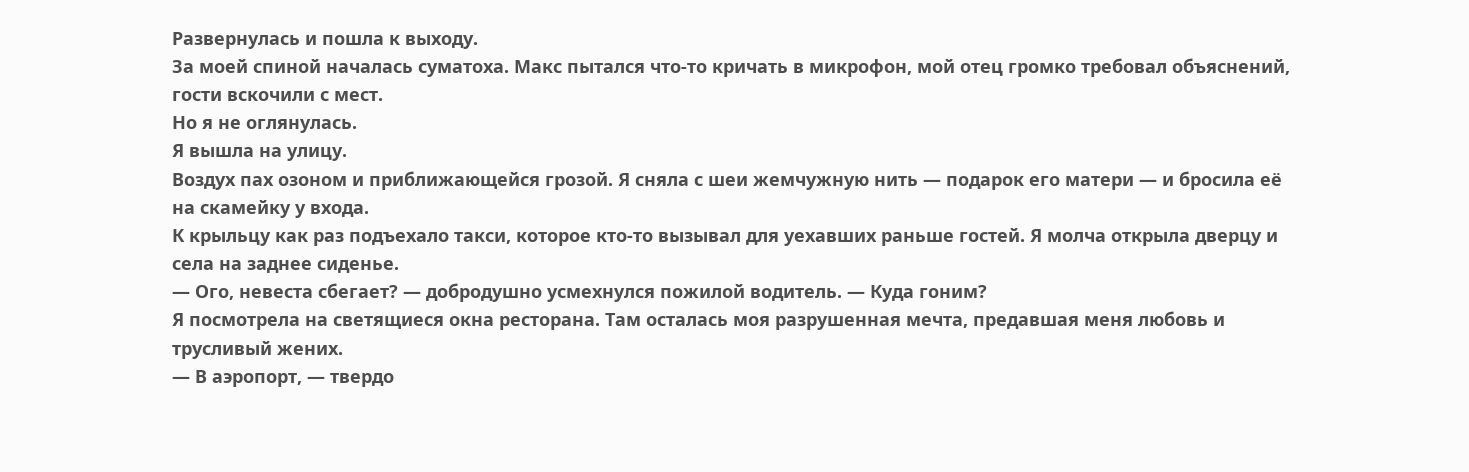Развернулась и пошла к выходу.
За моей спиной началась суматоха. Макс пытался что-то кричать в микрофон, мой отец громко требовал объяснений, гости вскочили с мест.
Но я не оглянулась.
Я вышла на улицу.
Воздух пах озоном и приближающейся грозой. Я сняла с шеи жемчужную нить — подарок его матери — и бросила её на скамейку у входа.
К крыльцу как раз подъехало такси, которое кто-то вызывал для уехавших раньше гостей. Я молча открыла дверцу и села на заднее сиденье.
— Ого, невеста сбегает? — добродушно усмехнулся пожилой водитель. — Куда гоним?
Я посмотрела на светящиеся окна ресторана. Там осталась моя разрушенная мечта, предавшая меня любовь и трусливый жених.
— В аэропорт, — твердо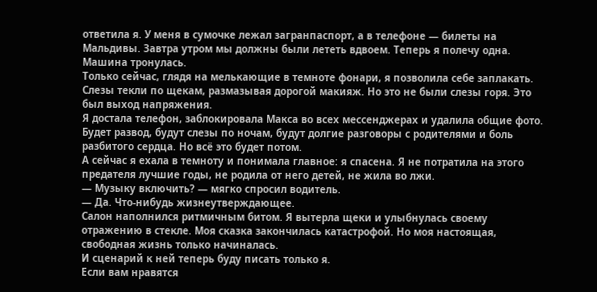ответила я. У меня в сумочке лежал загранпаспорт, а в телефоне — билеты на Мальдивы. Завтра утром мы должны были лететь вдвоем. Теперь я полечу одна.
Машина тронулась.
Только сейчас, глядя на мелькающие в темноте фонари, я позволила себе заплакать. Слезы текли по щекам, размазывая дорогой макияж. Но это не были слезы горя. Это был выход напряжения.
Я достала телефон, заблокировала Макса во всех мессенджерах и удалила общие фото. Будет развод, будут слезы по ночам, будут долгие разговоры с родителями и боль разбитого сердца. Но всё это будет потом.
А сейчас я ехала в темноту и понимала главное: я спасена. Я не потратила на этого предателя лучшие годы, не родила от него детей, не жила во лжи.
— Музыку включить? — мягко спросил водитель.
— Да. Что-нибудь жизнеутверждающее.
Салон наполнился ритмичным битом. Я вытерла щеки и улыбнулась своему отражению в стекле. Моя сказка закончилась катастрофой. Но моя настоящая, свободная жизнь только начиналась.
И сценарий к ней теперь буду писать только я.
Если вам нравятся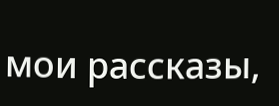мои рассказы,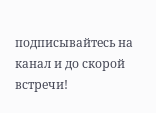подписывайтесь на канал и до скорой встречи!